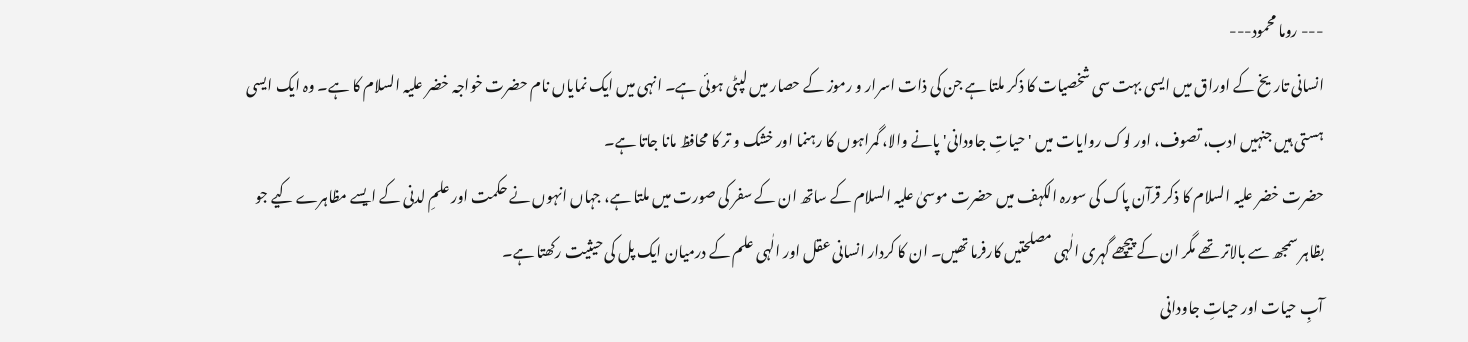--- روما محمود---
انسانی تاریخ کے اوراق میں ایسی بہت سی شخصیات کا ذکر ملتا ہے جن کی ذات اسرار و رموز کے حصار میں لپٹی ہوئی ہے۔ انہی میں ایک نمایاں نام حضرت خواجہ خضر علیہ السلام کا ہے۔ وہ ایک ایسی ہستی ہیں جنہیں ادب، تصوف، اور لوک روایات میں 'حیاتِ جاودانی' پانے والا، گمراہوں کا رہنما اور خشک و تر کا محافظ مانا جاتا ہے۔
حضرت خضر علیہ السلام کا ذکر قرآن پاک کی سورہ الکہف میں حضرت موسیٰ علیہ السلام کے ساتھ ان کے سفر کی صورت میں ملتا ہے، جہاں انہوں نے حکمت اور علمِ لدنی کے ایسے مظاہرے کیے جو بظاہر سمجھ سے بالاتر تھے مگر ان کے پیچھے گہری الٰہی مصلحتیں کارفرما تھیں۔ ان کا کردار انسانی عقل اور الٰہی علم کے درمیان ایک پل کی حیثیت رکھتا ہے۔
آبِ حیات اور حیاتِ جاودانی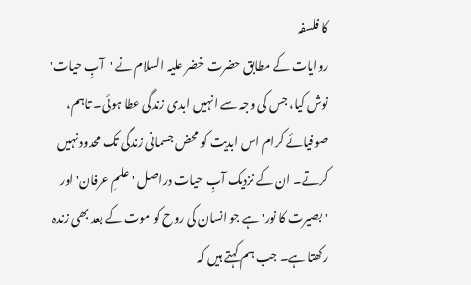کا فلسفہ
روایات کے مطابق حضرت خضر علیہ السلام نے 'آبِ حیات' نوش کیا، جس کی وجہ سے انہیں ابدی زندگی عطا ہوئی۔ تاہم، صوفیائے کرام اس ابدیت کو محض جسمانی زندگی تک محدود نہیں کرتے۔ ان کے نزدیک آبِ حیات دراصل 'علمِ عرفان' اور 'بصیرت کا نور' ہے جو انسان کی روح کو موت کے بعد بھی زندہ رکھتا ہے۔ جب ہم کہتے ہیں کہ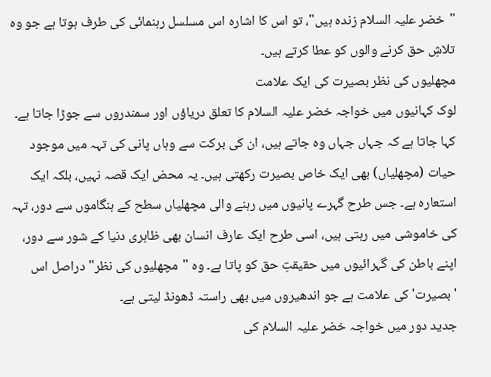"خضر علیہ السلام زندہ ہیں"، تو اس کا اشارہ اس مسلسل رہنمائی کی طرف ہوتا ہے جو وہ تلاشِ حق کرنے والوں کو عطا کرتے ہیں۔
مچھلیوں کی نظر بصیرت کی ایک علامت
لوک کہانیوں میں خواجہ خضر علیہ السلام کا تعلق دریاؤں اور سمندروں سے جوڑا جاتا ہے۔ کہا جاتا ہے کہ جہاں جہاں وہ جاتے ہیں، ان کی برکت سے وہاں پانی کی تہہ میں موجود حیات (مچھلیاں) بھی ایک خاص بصیرت رکھتی ہیں۔ یہ محض ایک قصہ نہیں، بلکہ ایک استعارہ ہے۔ جس طرح گہرے پانیوں میں رہنے والی مچھلیاں سطح کے ہنگاموں سے دور، تہہ کی خاموشی میں رہتی ہیں، اسی طرح ایک عارف انسان بھی ظاہری دنیا کے شور سے دور، اپنے باطن کی گہرائیوں میں حقیقتِ حق کو پاتا ہے۔ وہ "مچھلیوں کی نظر" دراصل اس 'بصیرت' کی علامت ہے جو اندھیروں میں بھی راستہ ڈھونڈ لیتی ہے۔
جدید دور میں خواجہ خضر علیہ السلام کی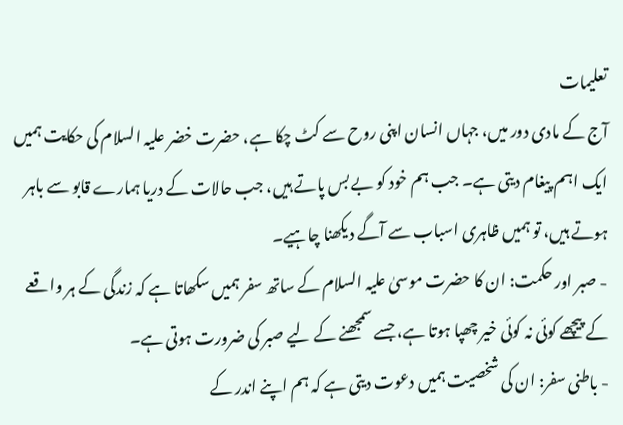تعلیمات
آج کے مادی دور میں، جہاں انسان اپنی روح سے کٹ چکا ہے، حضرت خضر علیہ السلام کی حکایت ہمیں ایک اہم پیغام دیتی ہے۔ جب ہم خود کو بے بس پاتے ہیں، جب حالات کے دریا ہمارے قابو سے باہر ہوتے ہیں، تو ہمیں ظاہری اسباب سے آگے دیکھنا چاہیے۔
- صبر اور حکمت: ان کا حضرت موسیٰ علیہ السلام کے ساتھ سفر ہمیں سکھاتا ہے کہ زندگی کے ہر واقعے کے پیچھے کوئی نہ کوئی خیر چھپا ہوتا ہے، جسے سمجھنے کے لیے صبر کی ضرورت ہوتی ہے۔
- باطنی سفر: ان کی شخصیت ہمیں دعوت دیتی ہے کہ ہم اپنے اندر کے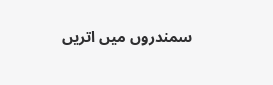سمندروں میں اتریں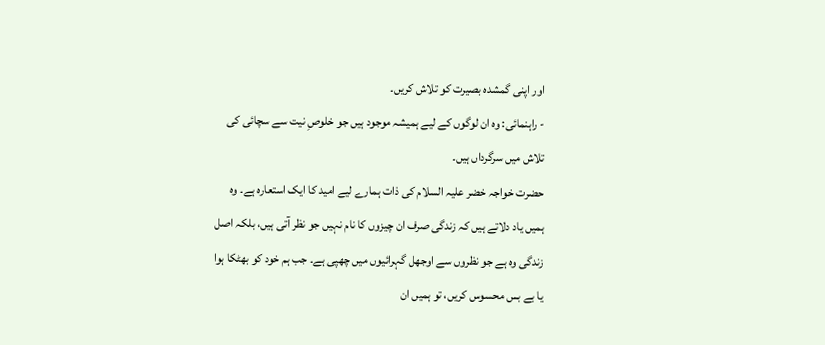اور اپنی گمشدہ بصیرت کو تلاش کریں۔
- راہنمائی: وہ ان لوگوں کے لیے ہمیشہ موجود ہیں جو خلوصِ نیت سے سچائی کی تلاش میں سرگرداں ہیں۔
حضرت خواجہ خضر علیہ السلام کی ذات ہمارے لیے امید کا ایک استعارہ ہے۔ وہ ہمیں یاد دلاتے ہیں کہ زندگی صرف ان چیزوں کا نام نہیں جو نظر آتی ہیں، بلکہ اصل زندگی وہ ہے جو نظروں سے اوجھل گہرائیوں میں چھپی ہے۔ جب ہم خود کو بھٹکا ہوا یا بے بس محسوس کریں، تو ہمیں ان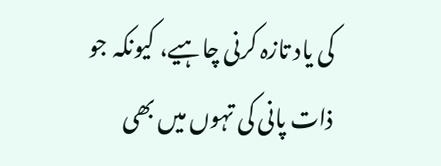کی یاد تازہ کرنی چاہیے، کیونکہ جو ذات پانی کی تہوں میں بھی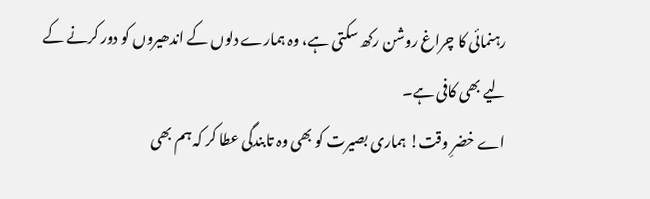رہنمائی کا چراغ روشن رکھ سکتی ہے، وہ ہمارے دلوں کے اندھیروں کو دور کرنے کے لیے بھی کافی ہے۔
اے خضرِ وقت! ہماری بصیرت کو بھی وہ تابندگی عطا کر کہ ہم بھی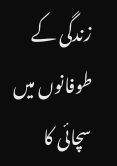زندگی کے طوفانوں میں سچائی کا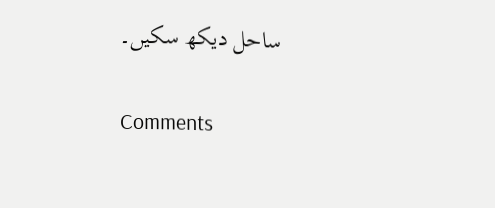ساحل دیکھ سکیں۔

Comments